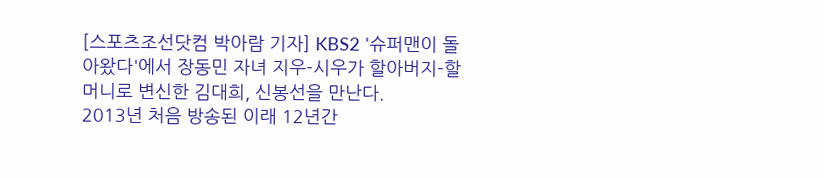[스포츠조선닷컴 박아람 기자] KBS2 '슈퍼맨이 돌아왔다'에서 장동민 자녀 지우-시우가 할아버지-할머니로 변신한 김대희, 신봉선을 만난다.
2013년 처음 방송된 이래 12년간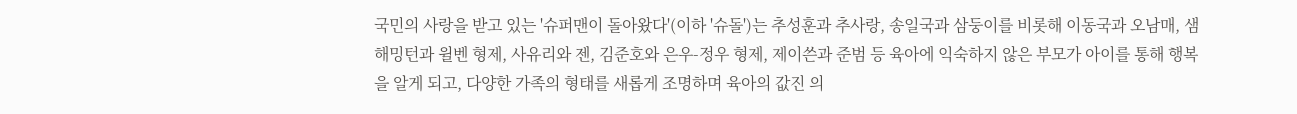국민의 사랑을 받고 있는 '슈퍼맨이 돌아왔다'(이하 '슈돌')는 추성훈과 추사랑, 송일국과 삼둥이를 비롯해 이동국과 오남매, 샘 해밍턴과 윌벤 형제, 사유리와 젠, 김준호와 은우-정우 형제, 제이쓴과 준범 등 육아에 익숙하지 않은 부모가 아이를 통해 행복을 알게 되고, 다양한 가족의 형태를 새롭게 조명하며 육아의 값진 의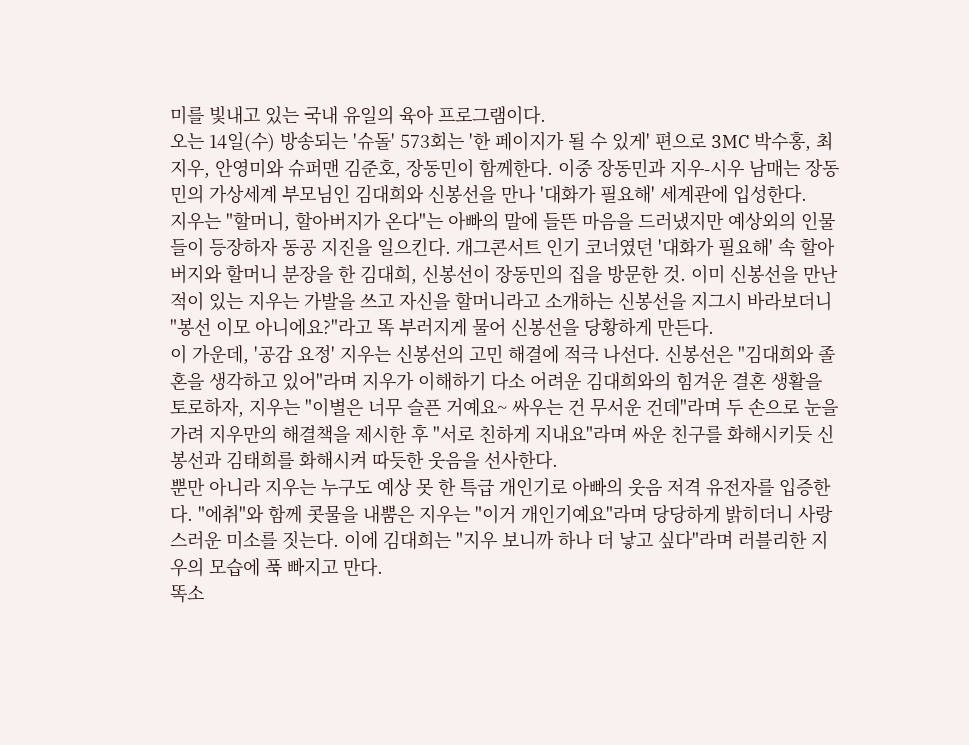미를 빛내고 있는 국내 유일의 육아 프로그램이다.
오는 14일(수) 방송되는 '슈돌' 573회는 '한 페이지가 될 수 있게' 편으로 3MC 박수홍, 최지우, 안영미와 슈퍼맨 김준호, 장동민이 함께한다. 이중 장동민과 지우-시우 남매는 장동민의 가상세계 부모님인 김대희와 신봉선을 만나 '대화가 필요해' 세계관에 입성한다.
지우는 "할머니, 할아버지가 온다"는 아빠의 말에 들뜬 마음을 드러냈지만 예상외의 인물들이 등장하자 동공 지진을 일으킨다. 개그콘서트 인기 코너였던 '대화가 필요해' 속 할아버지와 할머니 분장을 한 김대희, 신봉선이 장동민의 집을 방문한 것. 이미 신봉선을 만난 적이 있는 지우는 가발을 쓰고 자신을 할머니라고 소개하는 신봉선을 지그시 바라보더니 "봉선 이모 아니에요?"라고 똑 부러지게 물어 신봉선을 당황하게 만든다.
이 가운데, '공감 요정' 지우는 신봉선의 고민 해결에 적극 나선다. 신봉선은 "김대희와 졸혼을 생각하고 있어"라며 지우가 이해하기 다소 어려운 김대희와의 힘겨운 결혼 생활을 토로하자, 지우는 "이별은 너무 슬픈 거예요~ 싸우는 건 무서운 건데"라며 두 손으로 눈을 가려 지우만의 해결책을 제시한 후 "서로 친하게 지내요"라며 싸운 친구를 화해시키듯 신봉선과 김태희를 화해시켜 따듯한 웃음을 선사한다.
뿐만 아니라 지우는 누구도 예상 못 한 특급 개인기로 아빠의 웃음 저격 유전자를 입증한다. "에취"와 함께 콧물을 내뿜은 지우는 "이거 개인기예요"라며 당당하게 밝히더니 사랑스러운 미소를 짓는다. 이에 김대희는 "지우 보니까 하나 더 낳고 싶다"라며 러블리한 지우의 모습에 푹 빠지고 만다.
똑소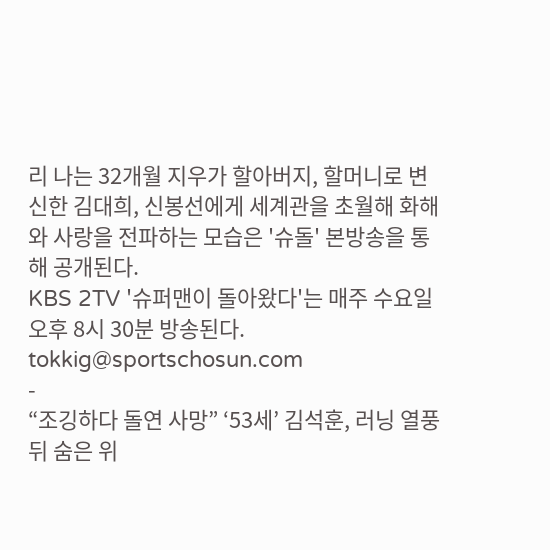리 나는 32개월 지우가 할아버지, 할머니로 변신한 김대희, 신봉선에게 세계관을 초월해 화해와 사랑을 전파하는 모습은 '슈돌' 본방송을 통해 공개된다.
KBS 2TV '슈퍼맨이 돌아왔다'는 매주 수요일 오후 8시 30분 방송된다.
tokkig@sportschosun.com
-
“조깅하다 돌연 사망” ‘53세’ 김석훈, 러닝 열풍 뒤 숨은 위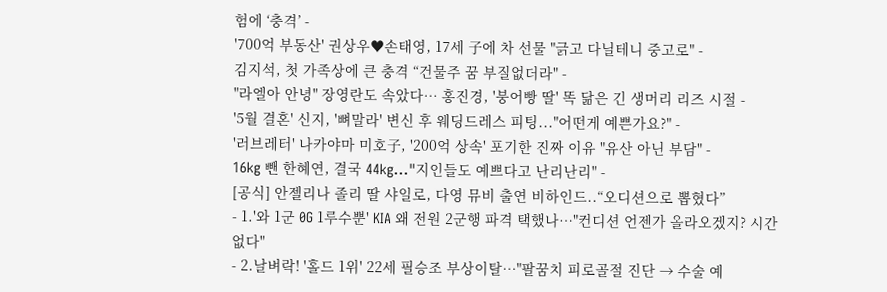험에 ‘충격’ -
'700억 부동산' 권상우♥손태영, 17세 子에 차 선물 "긁고 다닐테니 중고로" -
김지석, 첫 가족상에 큰 충격 “건물주 꿈 부질없더라" -
"라엘아 안녕" 장영란도 속았다… 홍진경, '붕어빵 딸' 똑 닮은 긴 생머리 리즈 시절 -
'5월 결혼' 신지, '뼈말라' 변신 후 웨딩드레스 피팅..."어떤게 예쁜가요?" -
'러브레터' 나카야마 미호子, '200억 상속' 포기한 진짜 이유 "유산 아닌 부담" -
16kg 뺀 한혜연, 결국 44kg..."지인들도 예쁘다고 난리난리" -
[공식] 안젤리나 졸리 딸 샤일로, 다영 뮤비 출연 비하인드..“오디션으로 뽑혔다”
- 1.'와 1군 0G 1루수뿐' KIA 왜 전원 2군행 파격 택했나…"컨디션 언젠가 올라오겠지? 시간 없다"
- 2.날벼락! '홀드 1위' 22세 필승조 부상이탈…"팔꿈치 피로골절 진단 → 수술 예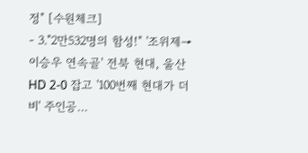정" [수원체크]
- 3."2만532명의 함성!" '조위제→이승우 연속골' 전북 현대, 울산 HD 2-0 잡고 '100번째 현대가 더비' 주인공…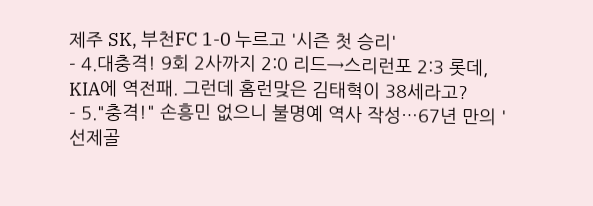제주 SK, 부천FC 1-0 누르고 '시즌 첫 승리'
- 4.대충격! 9회 2사까지 2:0 리드→스리런포 2:3 롯데, KIA에 역전패. 그런데 홈런맞은 김태혁이 38세라고?
- 5."충격!" 손흥민 없으니 불명예 역사 작성…67년 만의 '선제골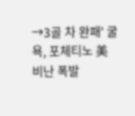→3골 차 완패' 굴욕, 포체티노 美 비난 폭발